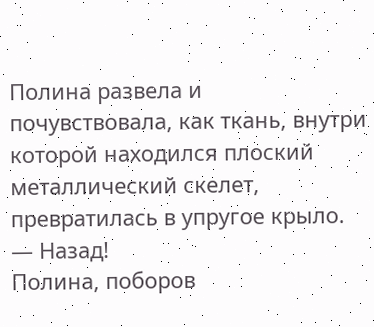Полина развела и почувствовала, как ткань, внутри которой находился плоский металлический скелет, превратилась в упругое крыло.
— Назад!
Полина, поборов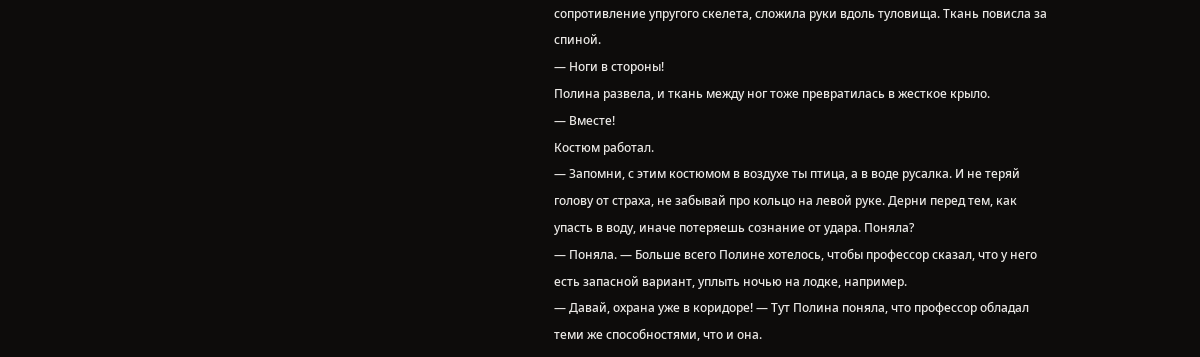сопротивление упругого скелета, сложила руки вдоль туловища. Ткань повисла за спиной.
— Ноги в стороны!
Полина развела, и ткань между ног тоже превратилась в жесткое крыло.
— Вместе!
Костюм работал.
— Запомни, с этим костюмом в воздухе ты птица, а в воде русалка. И не теряй голову от страха, не забывай про кольцо на левой руке. Дерни перед тем, как упасть в воду, иначе потеряешь сознание от удара. Поняла?
— Поняла. — Больше всего Полине хотелось, чтобы профессор сказал, что у него есть запасной вариант, уплыть ночью на лодке, например.
— Давай, охрана уже в коридоре! — Тут Полина поняла, что профессор обладал теми же способностями, что и она.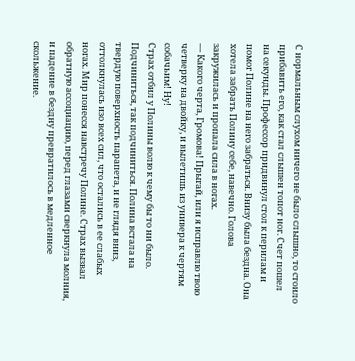С нормальным слухом ничего не было слышно, то стоило прибавить его, как стал слышен топот ног. Счет пошел на секунды. Профессор придвинул стол к перилам и помог Полине на него забраться. Внизу была бездна. Она хотела забрать Полину себе, навечно. Голова закружилась и пропала сила в ногах.
— Какого черта, Громова! Прыгай, или я исправлю твою четверку на двойку, и вылетишь из универа к чертям собачьим! Ну!
Страх отбил у Полины волю к чему бы то ни было. Подчиниться, так подчиниться. Полина встала на твердую поверхность парапета, и не глядя вниз, оттолкнулась изо всех сил, что остались в ее слабых ногах. Мир понесся навстречу Полине. Страх вызвал обратную ассоциацию, перед глазами сверкнула молния, и падение в бездну превратилось в медленное скольжение.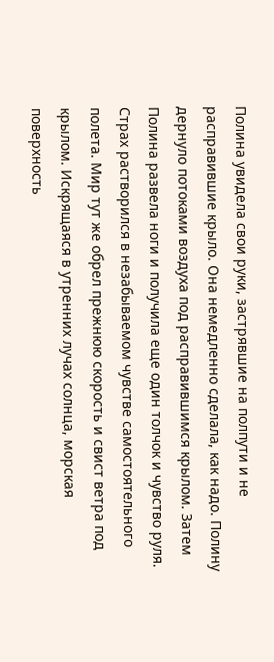Полина увидела свои руки, застрявшие на полпути и не расправившие крыло. Она немедленно сделала, как надо. Полину дернуло потоками воздуха под расправившимся крылом. Затем Полина развела ноги и получила еще один толчок и чувство руля. Страх растворился в незабываемом чувстве самостоятельного полета. Мир тут же обрел прежнюю скорость и свист ветра под крылом. Искрящаяся в утренних лучах солнца, морская поверхность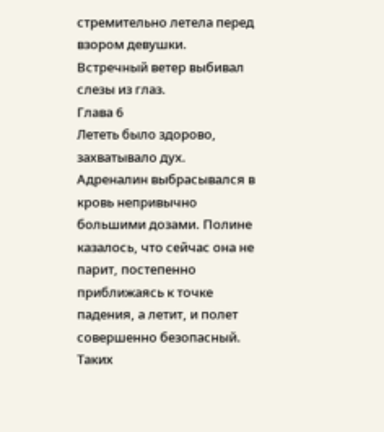стремительно летела перед взором девушки. Встречный ветер выбивал слезы из глаз.
Глава 6
Лететь было здорово, захватывало дух. Адреналин выбрасывался в кровь непривычно большими дозами. Полине казалось, что сейчас она не парит, постепенно приближаясь к точке падения, а летит, и полет совершенно безопасный. Таких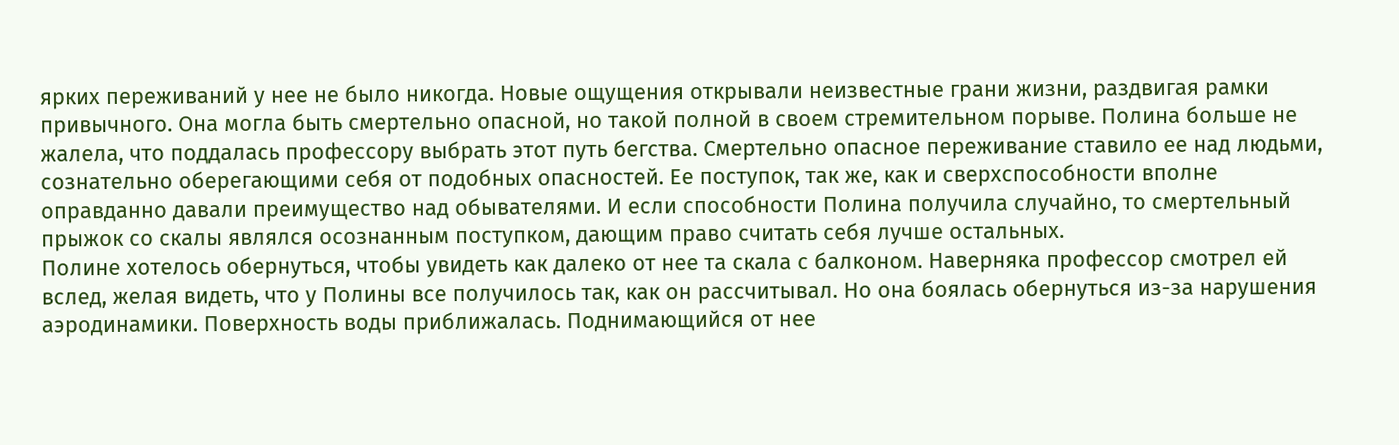ярких переживаний у нее не было никогда. Новые ощущения открывали неизвестные грани жизни, раздвигая рамки привычного. Она могла быть смертельно опасной, но такой полной в своем стремительном порыве. Полина больше не жалела, что поддалась профессору выбрать этот путь бегства. Смертельно опасное переживание ставило ее над людьми, сознательно оберегающими себя от подобных опасностей. Ее поступок, так же, как и сверхспособности вполне оправданно давали преимущество над обывателями. И если способности Полина получила случайно, то смертельный прыжок со скалы являлся осознанным поступком, дающим право считать себя лучше остальных.
Полине хотелось обернуться, чтобы увидеть как далеко от нее та скала с балконом. Наверняка профессор смотрел ей вслед, желая видеть, что у Полины все получилось так, как он рассчитывал. Но она боялась обернуться из-за нарушения аэродинамики. Поверхность воды приближалась. Поднимающийся от нее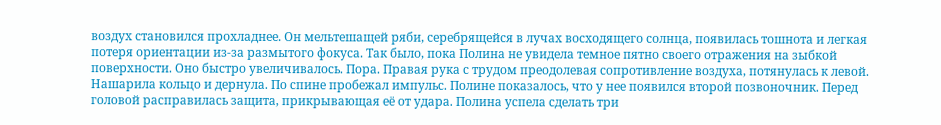воздух становился прохладнее. Он мельтешащей ряби, серебрящейся в лучах восходящего солнца, появилась тошнота и легкая потеря ориентации из-за размытого фокуса. Так было, пока Полина не увидела темное пятно своего отражения на зыбкой поверхности. Оно быстро увеличивалось. Пора. Правая рука с трудом преодолевая сопротивление воздуха, потянулась к левой. Нашарила кольцо и дернула. По спине пробежал импульс. Полине показалось, что у нее появился второй позвоночник. Перед головой расправилась защита, прикрывающая её от удара. Полина успела сделать три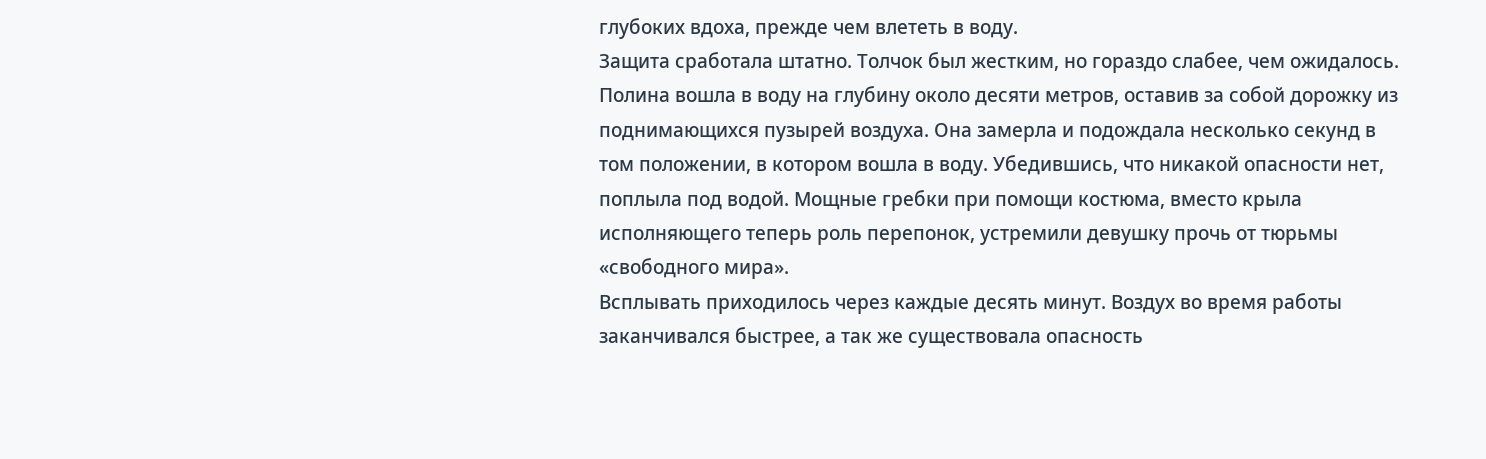глубоких вдоха, прежде чем влететь в воду.
Защита сработала штатно. Толчок был жестким, но гораздо слабее, чем ожидалось. Полина вошла в воду на глубину около десяти метров, оставив за собой дорожку из поднимающихся пузырей воздуха. Она замерла и подождала несколько секунд в том положении, в котором вошла в воду. Убедившись, что никакой опасности нет, поплыла под водой. Мощные гребки при помощи костюма, вместо крыла исполняющего теперь роль перепонок, устремили девушку прочь от тюрьмы «свободного мира».
Всплывать приходилось через каждые десять минут. Воздух во время работы заканчивался быстрее, а так же существовала опасность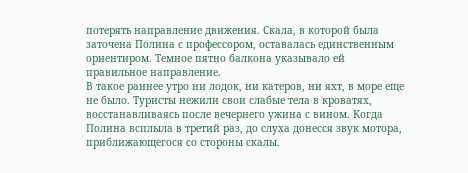потерять направление движения. Скала, в которой была заточена Полина с профессором, оставалась единственным ориентиром. Темное пятно балкона указывало ей правильное направление.
В такое раннее утро ни лодок, ни катеров, ни яхт, в море еще не было. Туристы нежили свои слабые тела в кроватях, восстанавливаясь после вечернего ужина с вином. Когда Полина всплыла в третий раз, до слуха донесся звук мотора, приближающегося со стороны скалы.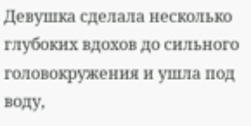Девушка сделала несколько глубоких вдохов до сильного головокружения и ушла под воду,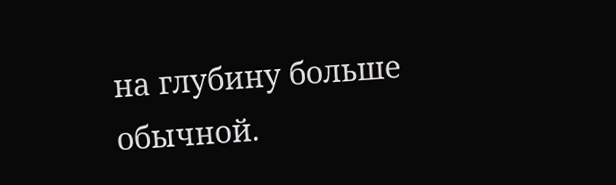на глубину больше обычной.